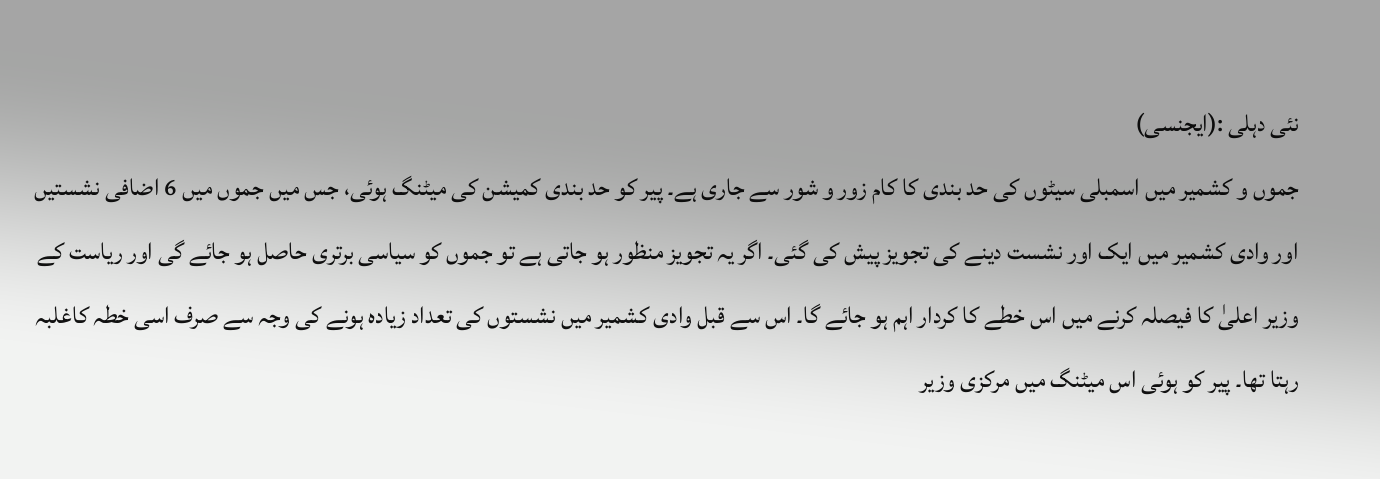نئی دہلی :(ایجنسی)
جموں و کشمیر میں اسمبلی سیٹوں کی حد بندی کا کام زور و شور سے جاری ہے۔ پیر کو حد بندی کمیشن کی میٹنگ ہوئی، جس میں جموں میں 6 اضافی نشستیں اور وادی کشمیر میں ایک اور نشست دینے کی تجویز پیش کی گئی۔ اگر یہ تجویز منظور ہو جاتی ہے تو جموں کو سیاسی برتری حاصل ہو جائے گی اور ریاست کے وزیر اعلیٰ کا فیصلہ کرنے میں اس خطے کا کردار اہم ہو جائے گا۔ اس سے قبل وادی کشمیر میں نشستوں کی تعداد زیادہ ہونے کی وجہ سے صرف اسی خطہ کاغلبہ رہتا تھا۔ پیر کو ہوئی اس میٹنگ میں مرکزی وزیر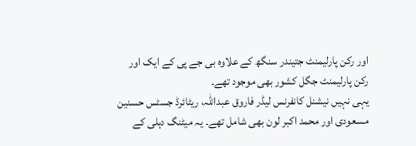اور رکن پارلیمنٹ جتیندر سنگھ کے علاوہ بی جے پی کے ایک اور رکن پارلیمنٹ جگل کشور بھی موجود تھے۔
یہی نہیں نیشنل کانفرنس لیڈر فاروق عبداللہ، ریٹائرڈ جسٹس حسنین مسعودی اور محمد اکبر لون بھی شامل تھے۔ یہ میٹنگ دہلی کے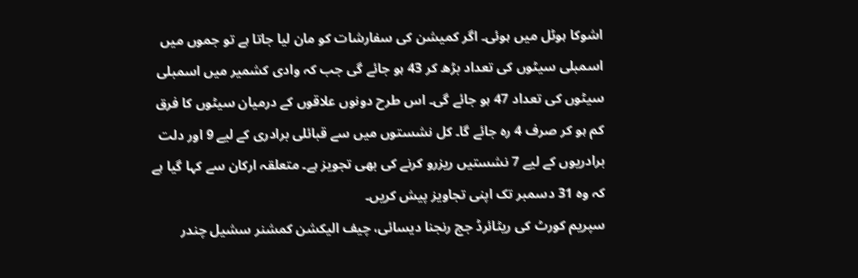اشوکا ہوٹل میں ہوئی۔ اگر کمیشن کی سفارشات کو مان لیا جاتا ہے تو جموں میں اسمبلی سیٹوں کی تعداد بڑھ کر 43 ہو جائے گی جب کہ وادی کشمیر میں اسمبلی سیٹوں کی تعداد 47 ہو جائے گی۔ اس طرح دونوں علاقوں کے درمیان سیٹوں کا فرق کم ہو کر صرف 4 رہ جائے گا۔ کل نشستوں میں سے قبائلی برادری کے لیے 9 اور دلت برادریوں کے لیے 7 نشستیں ریزرو کرنے کی بھی تجویز ہے۔ متعلقہ ارکان سے کہا گیا ہے کہ وہ 31 دسمبر تک اپنی تجاویز پیش کریں۔
سپریم کورٹ کی ریٹائرڈ جج رنجنا دیسائی، چیف الیکشن کمشنر سشیل چندر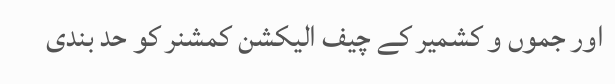اور جموں و کشمیر کے چیف الیکشن کمشنر کو حد بندی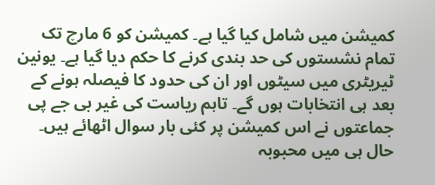کمیشن میں شامل کیا گیا ہے۔ کمیشن کو 6 مارچ تک تمام نشستوں کی حد بندی کرنے کا حکم دیا گیا ہے۔ یونین ٹیریٹری میں سیٹوں اور ان کی حدود کا فیصلہ ہونے کے بعد ہی انتخابات ہوں گے۔ تاہم ریاست کی غیر بی جے پی جماعتوں نے اس کمیشن پر کئی بار سوال اٹھائے ہیں۔ حال ہی میں محبوبہ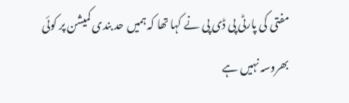مفتی کی پارٹی پی ڈی پی نے کہا تھا کہ ہمیں حد بندی کمیشن پر کوئی بھروسہ نہیں ہے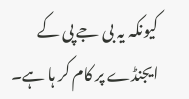کیونکہ یہ بی جے پی کے ایجنڈے پر کام کر ہا ہے۔